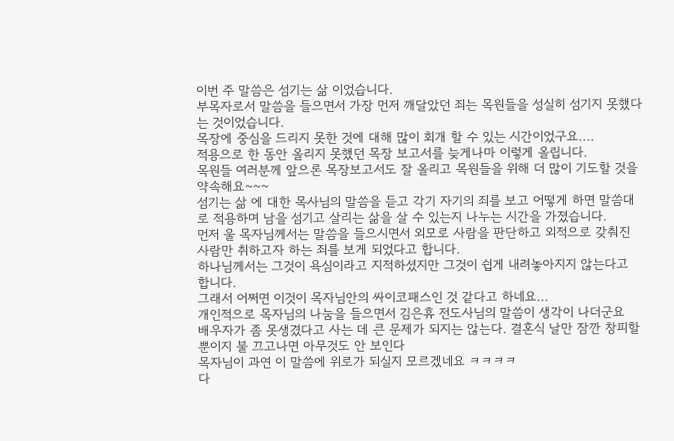이번 주 말씀은 섬기는 삶 이었습니다.
부목자로서 말씀을 들으면서 가장 먼저 깨달았던 죄는 목원들을 성실히 섬기지 못했다
는 것이었습니다.
목장에 중심을 드리지 못한 것에 대해 많이 회개 할 수 있는 시간이었구요....
적용으로 한 동안 올리지 못했던 목장 보고서를 늦게나마 이렇게 올립니다.
목원들 여러분께 앞으론 목장보고서도 잘 올리고 목원들을 위해 더 많이 기도할 것을
약속해요~~~
섬기는 삶 에 대한 목사님의 말씀을 듣고 각기 자기의 죄를 보고 어떻게 하면 말씀대
로 적용하며 남을 섬기고 살리는 삶을 살 수 있는지 나누는 시간을 가졌습니다.
먼저 울 목자님께서는 말씀을 들으시면서 외모로 사람을 판단하고 외적으로 갖춰진
사람만 취하고자 하는 죄를 보게 되었다고 합니다.
하나님께서는 그것이 욕심이라고 지적하셨지만 그것이 쉽게 내려놓아지지 않는다고
합니다.
그래서 어쩌면 이것이 목자님안의 싸이코패스인 것 같다고 하네요...
개인적으로 목자님의 나눔을 들으면서 김은휴 전도사님의 말씀이 생각이 나더군요
배우자가 좀 못생겼다고 사는 데 큰 문제가 되지는 않는다. 결혼식 날만 잠깐 창피할
뿐이지 불 끄고나면 아무것도 안 보인다
목자님이 과연 이 말씀에 위로가 되실지 모르겠네요 ㅋㅋㅋㅋ
다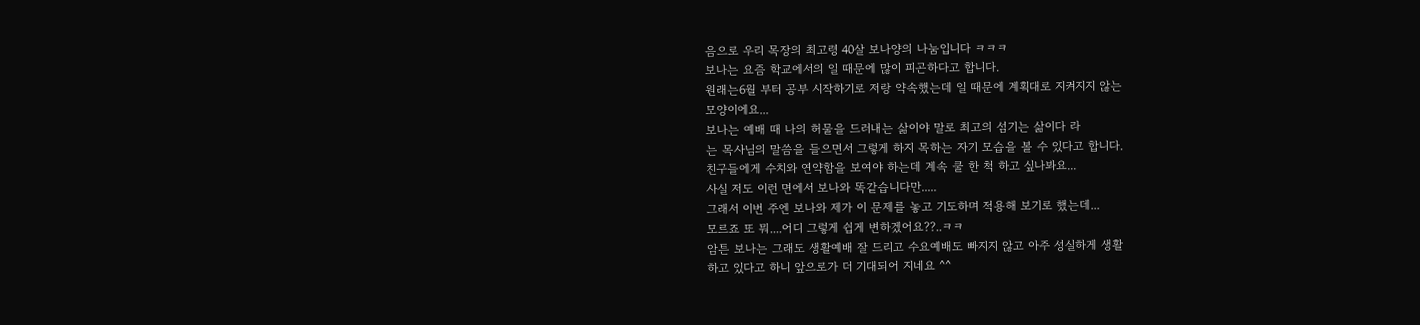음으로 우리 목장의 최고령 40살 보나양의 나눔입니다 ㅋㅋㅋ
보나는 요즘 학교에서의 일 때문에 많이 피곤하다고 합니다.
원래는6월 부터 공부 시작하기로 저랑 약속했는데 일 때문에 계획대로 지켜지지 않는
모양이에요...
보나는 예배 때 나의 허물을 드러내는 삶이야 말로 최고의 섬기는 삶이다 라
는 목사님의 말씀을 들으면서 그렇게 하지 목하는 자기 모습을 볼 수 있다고 합니다.
친구들에게 수치와 연약함을 보여야 하는데 계속 쿨 한 척 하고 싶나봐요...
사실 저도 이런 면에서 보나와 똑같습니다만.....
그래서 이번 주엔 보나와 제가 이 문제를 놓고 기도하며 적용해 보기로 했는데...
모르죠 또 뭐....어디 그렇게 쉽게 변하겠어요??..ㅋㅋ
암튼 보나는 그래도 생활예배 잘 드리고 수요예배도 빠지지 않고 아주 성실하게 생활
하고 있다고 하니 앞으로가 더 기대되어 지네요 ^^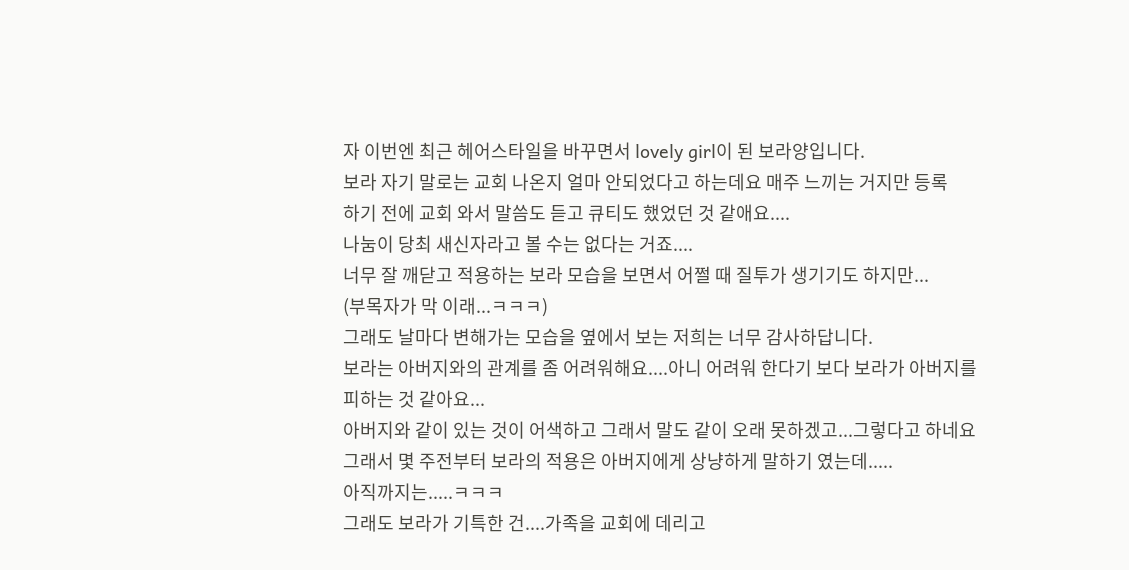자 이번엔 최근 헤어스타일을 바꾸면서 lovely girl이 된 보라양입니다.
보라 자기 말로는 교회 나온지 얼마 안되었다고 하는데요 매주 느끼는 거지만 등록
하기 전에 교회 와서 말씀도 듣고 큐티도 했었던 것 같애요....
나눔이 당최 새신자라고 볼 수는 없다는 거죠....
너무 잘 깨닫고 적용하는 보라 모습을 보면서 어쩔 때 질투가 생기기도 하지만...
(부목자가 막 이래...ㅋㅋㅋ)
그래도 날마다 변해가는 모습을 옆에서 보는 저희는 너무 감사하답니다.
보라는 아버지와의 관계를 좀 어려워해요....아니 어려워 한다기 보다 보라가 아버지를
피하는 것 같아요...
아버지와 같이 있는 것이 어색하고 그래서 말도 같이 오래 못하겠고...그렇다고 하네요
그래서 몇 주전부터 보라의 적용은 아버지에게 상냥하게 말하기 였는데.....
아직까지는.....ㅋㅋㅋ
그래도 보라가 기특한 건....가족을 교회에 데리고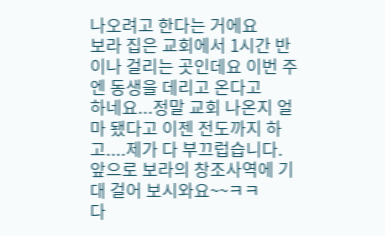나오려고 한다는 거에요
보라 집은 교회에서 1시간 반이나 걸리는 곳인데요 이번 주엔 동생을 데리고 온다고
하네요...정말 교회 나온지 얼마 됐다고 이젠 전도까지 하고....제가 다 부끄럽습니다.
앞으로 보라의 창조사역에 기대 걸어 보시와요~~ㅋㅋ
다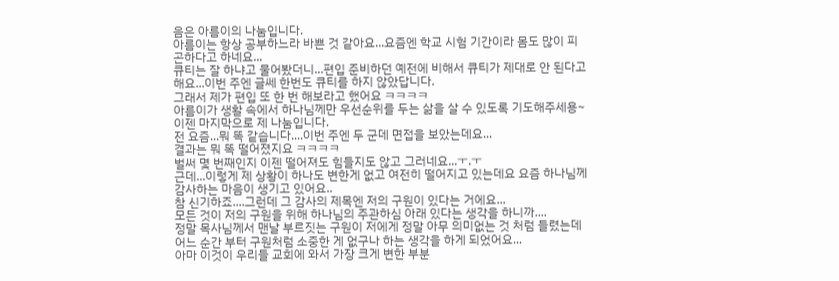음은 아름이의 나눔입니다.
아름이는 항상 공부하느라 바쁜 것 같아요...요즘엔 학교 시험 기간이라 몸도 많이 피
곤하다고 하네요...
큐티는 잘 하냐고 물어봤더니...편입 준비하던 예전에 비해서 큐티가 제대로 안 된다고
해요...이번 주엔 글쎄 한번도 큐티를 하지 않았답니다.
그래서 제가 편입 또 한 번 해보라고 했어요 ㅋㅋㅋㅋ
아름이가 생활 속에서 하나님께만 우선순위를 두는 삶을 살 수 있도록 기도해주세용~
이젠 마지막으로 제 나눔입니다.
전 요즘...뭐 똑 같습니다....이번 주엔 두 군데 면접을 보았는데요...
결과는 뭐 똑 떨어졌지요 ㅋㅋㅋㅋ
벌써 몇 번째인지 이젠 떨어져도 힘들지도 않고 그러네요...ㅜ.ㅜ
근데...이렇게 제 상황이 하나도 변한게 없고 여전히 떨어지고 있는데요 요즘 하나님께
감사하는 마음이 생기고 있어요..
참 신기하죠....그런데 그 감사의 제목엔 저의 구원이 있다는 거에요...
모든 것이 저의 구원을 위해 하나님의 주관하심 아래 있다는 생각을 하니까....
정말 목사님께서 맨날 부르짓는 구원이 저에게 정말 아무 의미없는 것 처럼 들렸는데
어느 순간 부터 구원처럼 소중한 게 없구나 하는 생각을 하게 되었어요...
아마 이것이 우리들 교회에 와서 가장 크게 변한 부분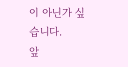이 아닌가 싶습니다.
앞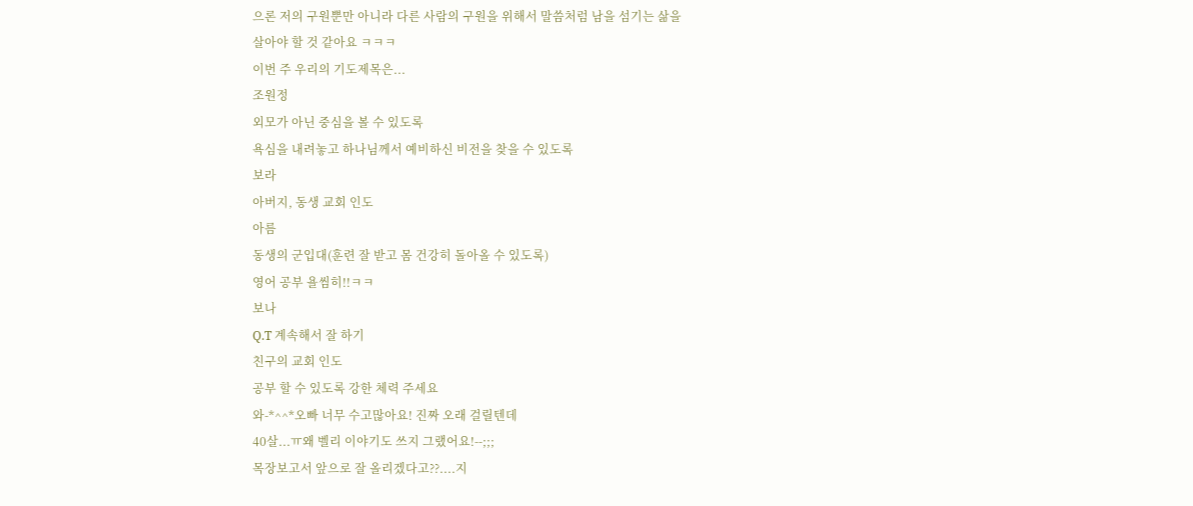으론 저의 구원뿐만 아니라 다른 사람의 구원을 위해서 말씀처럼 남을 섬기는 삶을
살아야 할 것 같아요 ㅋㅋㅋ
이번 주 우리의 기도제목은...
조원정
외모가 아닌 중심을 볼 수 있도록
욕심을 내려놓고 하나님께서 예비하신 비전을 찾을 수 있도록
보라
아버지, 동생 교회 인도
아름
동생의 군입대(훈련 잘 받고 몸 건강히 돌아올 수 있도록)
영어 공부 욜씸히!!ㅋㅋ
보나
Q.T 계속해서 잘 하기
친구의 교회 인도
공부 할 수 있도록 강한 체력 주세요
와-*^^*오빠 너무 수고많아요! 진짜 오래 걸릴텐데
40살...ㅠ왜 벨리 이야기도 쓰지 그랬어요!--;;;
목장보고서 앞으로 잘 올리겠다고??....지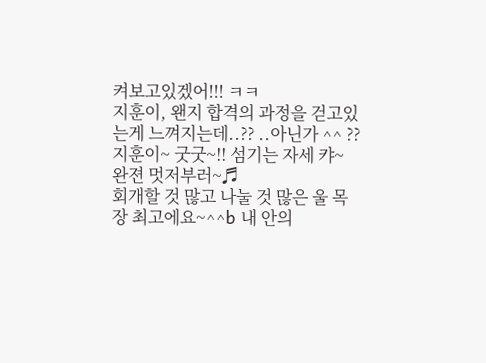켜보고있겠어!!! ㅋㅋ
지훈이, 왠지 합격의 과정을 걷고있는게 느껴지는데..?? ..아닌가 ^^ ??
지훈이~ 굿굿~!! 섬기는 자세 캬~ 완젼 멋저부러~♬
회개할 것 많고 나눌 것 많은 울 목장 최고에요~^^b 내 안의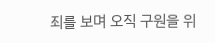죄를 보며 오직 구원을 위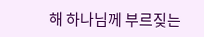해 하나님께 부르짖는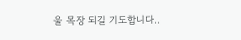울 목장 되길 기도합니다..